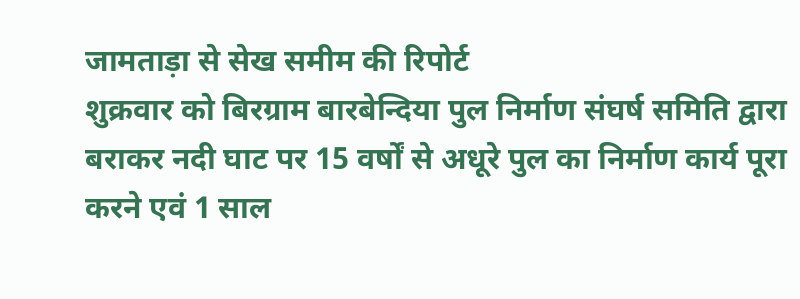जामताड़ा से सेख समीम की रिपोर्ट
शुक्रवार को बिरग्राम बारबेन्दिया पुल निर्माण संघर्ष समिति द्वारा बराकर नदी घाट पर 15 वर्षों से अधूरे पुल का निर्माण कार्य पूरा करने एवं 1 साल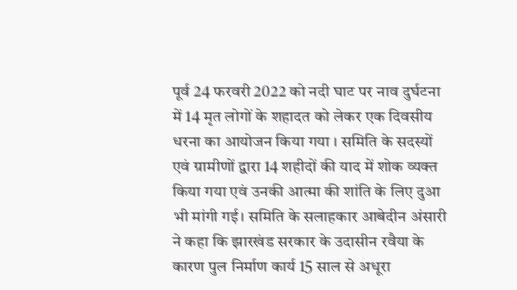पूर्व 24 फरवरी 2022 को नदी घाट पर नाव दुर्घटना में 14 मृत लोगों के शहादत को लेकर एक दिवसीय धरना का आयोजन किया गया । समिति के सदस्यों एवं ग्रामीणों द्वारा 14 शहीदों की याद में शोक व्यक्त किया गया एवं उनकी आत्मा की शांति के लिए दुआ भी मांगी गई। समिति के सलाहकार आबेदीन अंसारी ने कहा कि झारखंड सरकार के उदासीन रवैया के कारण पुल निर्माण कार्य 15 साल से अधूरा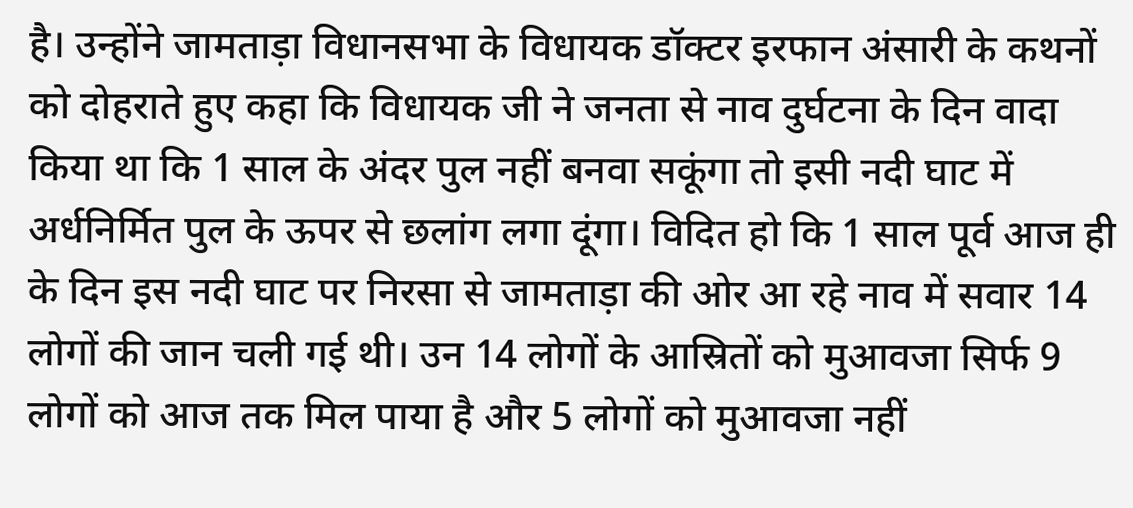है। उन्होंने जामताड़ा विधानसभा के विधायक डॉक्टर इरफान अंसारी के कथनों को दोहराते हुए कहा कि विधायक जी ने जनता से नाव दुर्घटना के दिन वादा किया था कि 1 साल के अंदर पुल नहीं बनवा सकूंगा तो इसी नदी घाट में अर्धनिर्मित पुल के ऊपर से छलांग लगा दूंगा। विदित हो कि 1 साल पूर्व आज ही के दिन इस नदी घाट पर निरसा से जामताड़ा की ओर आ रहे नाव में सवार 14 लोगों की जान चली गई थी। उन 14 लोगों के आस्रितों को मुआवजा सिर्फ 9 लोगों को आज तक मिल पाया है और 5 लोगों को मुआवजा नहीं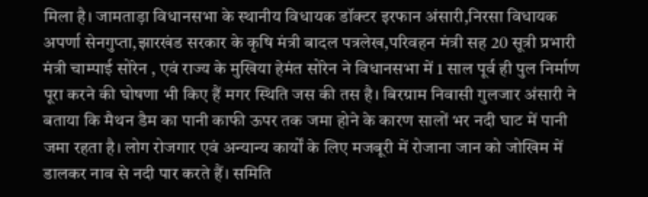मिला है। जामताड़ा विधानसभा के स्थानीय विधायक डॉक्टर इरफान अंसारी,निरसा विधायक अपर्णा सेनगुप्ता,झारखंड सरकार के कृषि मंत्री बादल पत्रलेख,परिवहन मंत्री सह 20 सूत्री प्रभारी मंत्री चाम्पाई सोरेन , एवं राज्य के मुखिया हेमंत सोरेन ने विधानसभा में 1 साल पूर्व ही पुल निर्माण पूरा करने की घोषणा भी किए हैं मगर स्थिति जस की तस है। बिरग्राम निवासी गुलजार अंसारी ने बताया कि मैथन डैम का पानी काफी ऊपर तक जमा होने के कारण सालों भर नदी घाट में पानी जमा रहता है। लोग रोजगार एवं अन्यान्य कार्यों के लिए मजबूरी में रोजाना जान को जोखिम में डालकर नाव से नदी पार करते हैं। समिति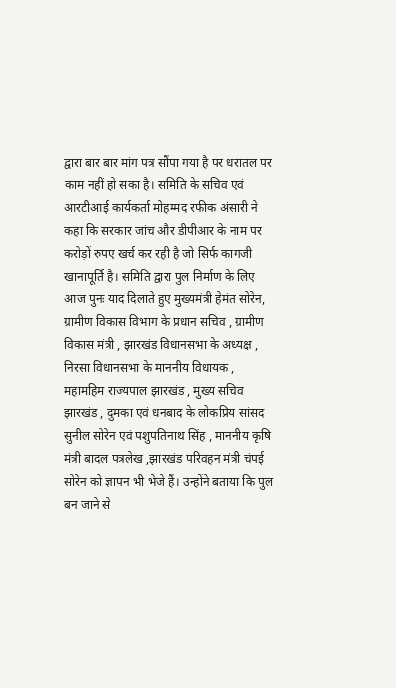द्वारा बार बार मांग पत्र सौंपा गया है पर धरातल पर काम नहीं हो सका है। समिति के सचिव एवं आरटीआई कार्यकर्ता मोहम्मद रफीक अंसारी ने कहा कि सरकार जांच और डीपीआर के नाम पर करोड़ों रुपए खर्च कर रही है जो सिर्फ कागजी खानापूर्ति है। समिति द्वारा पुल निर्माण के लिए आज पुनः याद दिलाते हुए मुख्यमंत्री हेमंत सोरेन, ग्रामीण विकास विभाग के प्रधान सचिव , ग्रामीण विकास मंत्री , झारखंड विधानसभा के अध्यक्ष , निरसा विधानसभा के माननीय विधायक , महामहिम राज्यपाल झारखंड , मुख्य सचिव झारखंड , दुमका एवं धनबाद के लोकप्रिय सांसद सुनील सोरेन एवं पशुपतिनाथ सिंह , माननीय कृषि मंत्री बादल पत्रलेख ,झारखंड परिवहन मंत्री चंपई सोरेन को ज्ञापन भी भेजे हैं। उन्होंने बताया कि पुल बन जाने से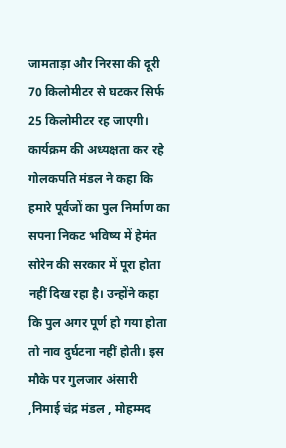जामताड़ा और निरसा की दूरी 70 किलोमीटर से घटकर सिर्फ 25 किलोमीटर रह जाएगी। कार्यक्रम की अध्यक्षता कर रहे गोलकपति मंडल ने कहा कि हमारे पूर्वजों का पुल निर्माण का सपना निकट भविष्य में हेमंत सोरेन की सरकार में पूरा होता नहीं दिख रहा है। उन्होंने कहा कि पुल अगर पूर्ण हो गया होता तो नाव दुर्घटना नहीं होती। इस मौके पर गुलजार अंसारी ,निमाई चंद्र मंडल , मोहम्मद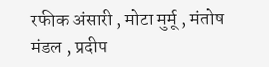रफीक अंसारी , मोटा मुर्मू , मंतोष मंडल , प्रदीप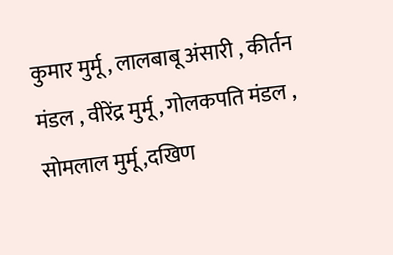कुमार मुर्मू , लालबाबू अंसारी , कीर्तन मंडल , वीरेंद्र मुर्मू , गोलकपति मंडल , सोमलाल मुर्मू ,दखिण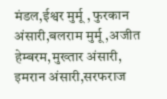मंडल,ईश्वर मुर्मू , फुरकान अंसारी,बलराम मुर्मू ,अजीत हेम्बरम,मुख्तार अंसारी, इमरान अंसारी,सरफराज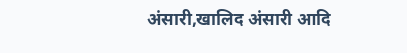अंसारी,खालिद अंसारी आदि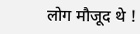लोग मौजूद थे !